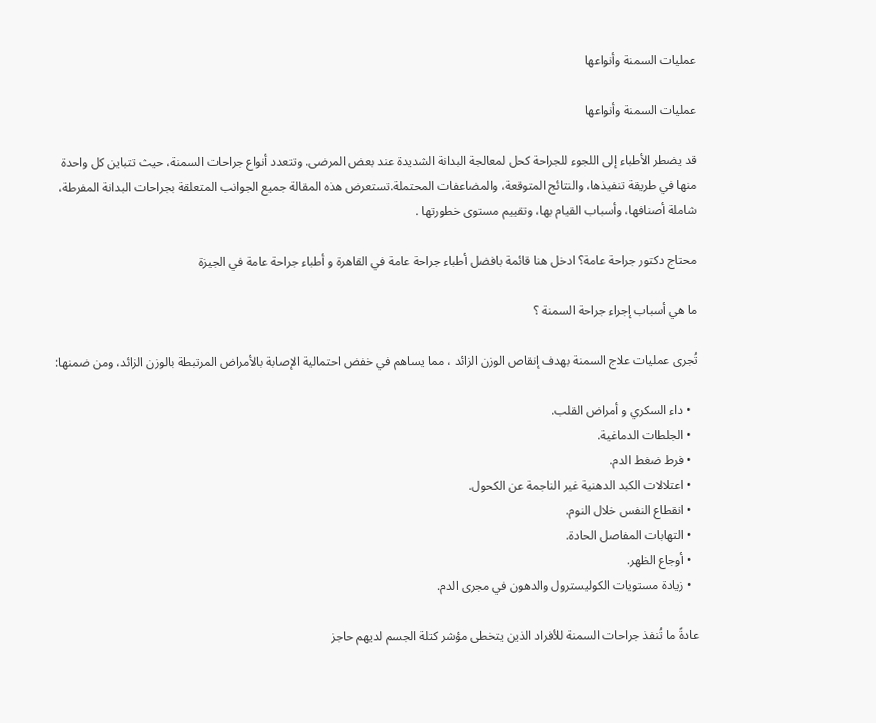عمليات السمنة وأنواعها

عمليات السمنة وأنواعها

قد يضطر الأطباء إلى اللجوء للجراحة كحل لمعالجة البدانة الشديدة عند بعض المرضى. وتتعدد أنواع جراحات السمنة، حيث تتباين كل واحدة منها في طريقة تنفيذها، والنتائج المتوقعة، والمضاعفات المحتملة.تستعرض هذه المقالة جميع الجوانب المتعلقة بجراحات البدانة المفرطة، شاملة أصنافها، وأسباب القيام بها، وتقييم مستوى خطورتها .

محتاج دكتور جراحة عامة؟ ادخل هنا قائمة بافضل أطباء جراحة عامة في القاهرة و أطباء جراحة عامة في الجيزة

ما هي أسباب إجراء جراحة السمنة ؟

تُجرى عمليات علاج السمنة بهدف إنقاص الوزن الزائد ، مما يساهم في خفض احتمالية الإصابة بالأمراض المرتبطة بالوزن الزائد، ومن ضمنها:

  • داء السكري و أمراض القلب.
  • الجلطات الدماغية.
  • فرط ضغط الدم.
  • اعتلالات الكبد الدهنية غير الناجمة عن الكحول.
  • انقطاع النفس خلال النوم.
  • التهابات المفاصل الحادة.
  • أوجاع الظهر.
  • زيادة مستويات الكوليسترول والدهون في مجرى الدم.

عادةً ما تُنفذ جراحات السمنة للأفراد الذين يتخطى مؤشر كتلة الجسم لديهم حاجز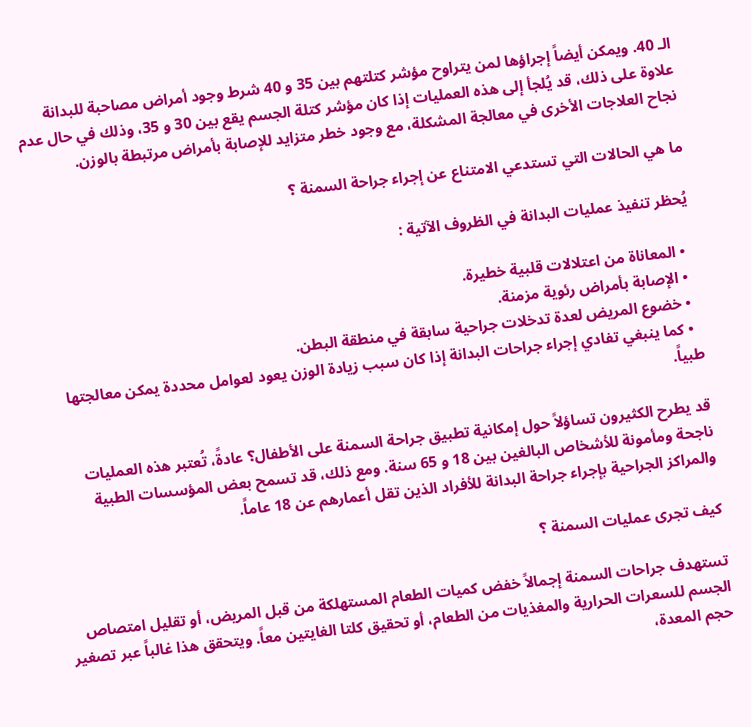الـ 40. ويمكن أيضاً إجراؤها لمن يتراوح مؤشر كتلتهم بين 35 و 40 شرط وجود أمراض مصاحبة للبدانة علاوة على ذلك، قد يُلجأ إلى هذه العمليات إذا كان مؤشر كتلة الجسم يقع بين 30 و 35، وذلك في حال عدم نجاح العلاجات الأخرى في معالجة المشكلة، مع وجود خطر متزايد للإصابة بأمراض مرتبطة بالوزن.

ما هي الحالات التي تستدعي الامتناع عن إجراء جراحة السمنة ؟

يُحظر تنفيذ عمليات البدانة في الظروف الآتية :

  • المعاناة من اعتلالات قلبية خطيرة.
  • الإصابة بأمراض رئوية مزمنة.
  • خضوع المريض لعدة تدخلات جراحية سابقة في منطقة البطن.
  • كما ينبغي تفادي إجراء جراحات البدانة إذا كان سبب زيادة الوزن يعود لعوامل محددة يمكن معالجتها طبياً.

قد يطرح الكثيرون تساؤلاً حول إمكانية تطبيق جراحة السمنة على الأطفال؟ عادةً، تُعتبر هذه العمليات ناجحة ومأمونة للأشخاص البالغين بين 18 و 65 سنة. ومع ذلك، قد تسمح بعض المؤسسات الطبية والمراكز الجراحية بإجراء جراحة البدانة للأفراد الذين تقل أعمارهم عن 18 عاماً.

كيف تجرى عمليات السمنة ؟

تستهدف جراحات السمنة إجمالاً خفض كميات الطعام المستهلكة من قبل المريض، أو تقليل امتصاص الجسم للسعرات الحرارية والمغذيات من الطعام، أو تحقيق كلتا الغايتين معاً. ويتحقق هذا غالباً عبر تصغير حجم المعدة،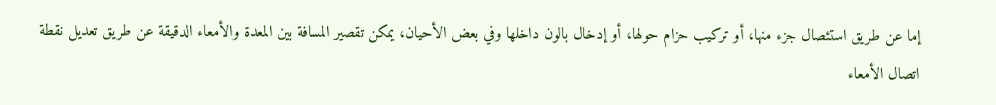إما عن طريق استئصال جزء منها، أو تركيب حزام حولها، أو إدخال بالون داخلها وفي بعض الأحيان، يمكن تقصير المسافة بين المعدة والأمعاء الدقيقة عن طريق تعديل نقطة اتصال الأمعاء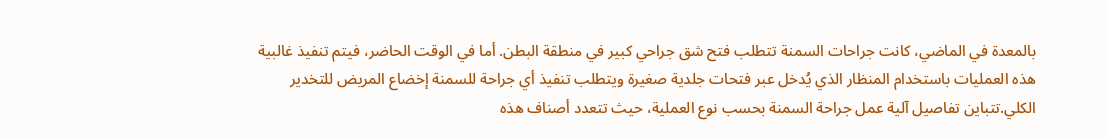بالمعدة في الماضي، كانت جراحات السمنة تتطلب فتح شق جراحي كبير في منطقة البطن. أما في الوقت الحاضر، فيتم تنفيذ غالبية هذه العمليات باستخدام المنظار الذي يُدخل عبر فتحات جلدية صغيرة ويتطلب تنفيذ أي جراحة للسمنة إخضاع المريض للتخدير الكلي.تتباين تفاصيل آلية عمل جراحة السمنة بحسب نوع العملية، حيث تتعدد أصناف هذه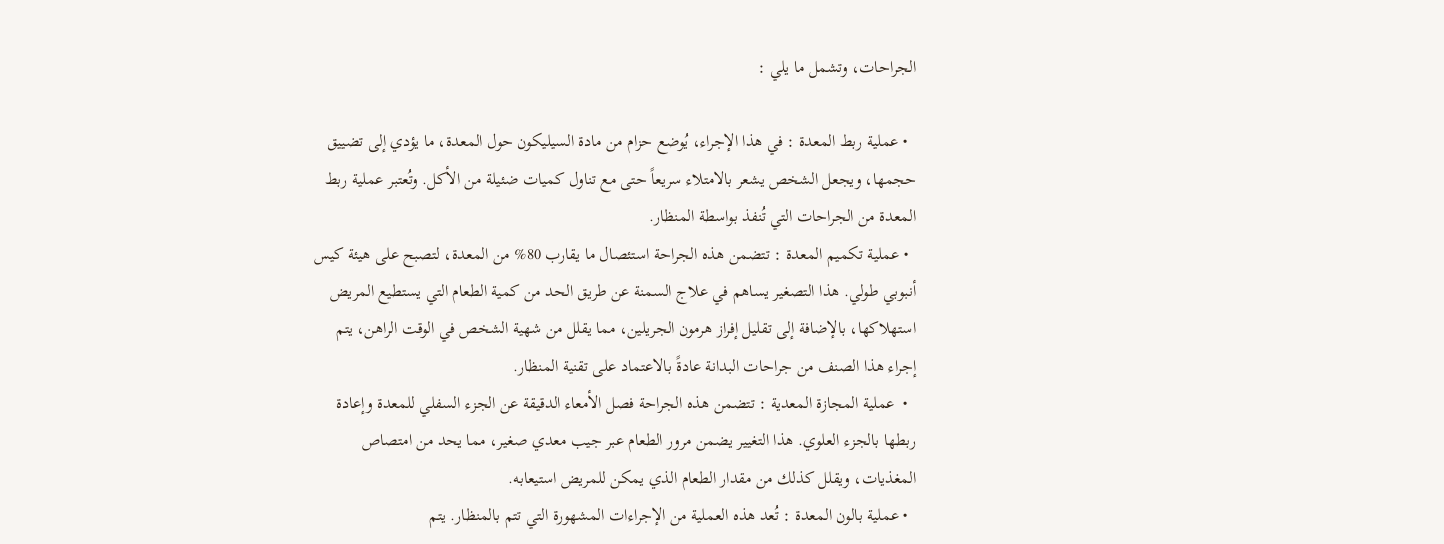الجراحات، وتشمل ما يلي :

  • عملية ربط المعدة : في هذا الإجراء، يُوضع حزام من مادة السيليكون حول المعدة، ما يؤدي إلى تضييق حجمها، ويجعل الشخص يشعر بالامتلاء سريعاً حتى مع تناول كميات ضئيلة من الأكل. وتُعتبر عملية ربط المعدة من الجراحات التي تُنفذ بواسطة المنظار.
  • عملية تكميم المعدة : تتضمن هذه الجراحة استئصال ما يقارب 80% من المعدة، لتصبح على هيئة كيس أنبوبي طولي. هذا التصغير يساهم في علاج السمنة عن طريق الحد من كمية الطعام التي يستطيع المريض استهلاكها، بالإضافة إلى تقليل إفراز هرمون الجريلين، مما يقلل من شهية الشخص في الوقت الراهن، يتم إجراء هذا الصنف من جراحات البدانة عادةً بالاعتماد على تقنية المنظار.
  •  عملية المجازة المعدية : تتضمن هذه الجراحة فصل الأمعاء الدقيقة عن الجزء السفلي للمعدة وإعادة ربطها بالجزء العلوي. هذا التغيير يضمن مرور الطعام عبر جيب معدي صغير، مما يحد من امتصاص المغذيات، ويقلل كذلك من مقدار الطعام الذي يمكن للمريض استيعابه.
  • عملية بالون المعدة : تُعد هذه العملية من الإجراءات المشهورة التي تتم بالمنظار. يتم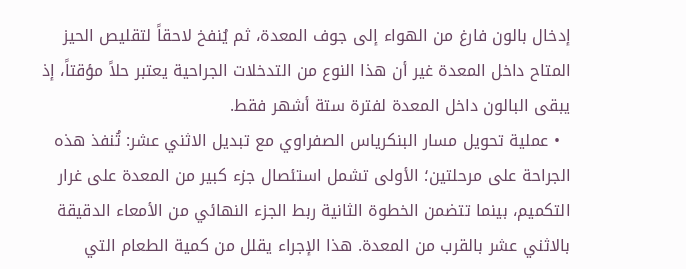إدخال بالون فارغ من الهواء إلى جوف المعدة، ثم يُنفخ لاحقاً لتقليص الحيز المتاح داخل المعدة غير أن هذا النوع من التدخلات الجراحية يعتبر حلاً مؤقتاً، إذ يبقى البالون داخل المعدة لفترة ستة أشهر فقط.
  • عملية تحويل مسار البنكرياس الصفراوي مع تبديل الاثني عشر: تُنفذ هذه الجراحة على مرحلتين؛ الأولى تشمل استئصال جزء كبير من المعدة على غرار التكميم، بينما تتضمن الخطوة الثانية ربط الجزء النهائي من الأمعاء الدقيقة بالاثني عشر بالقرب من المعدة. هذا الإجراء يقلل من كمية الطعام التي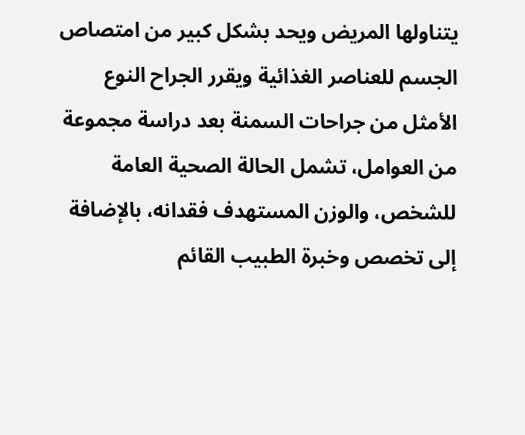يتناولها المريض ويحد بشكل كبير من امتصاص الجسم للعناصر الغذائية ويقرر الجراح النوع الأمثل من جراحات السمنة بعد دراسة مجموعة من العوامل، تشمل الحالة الصحية العامة للشخص، والوزن المستهدف فقدانه، بالإضافة إلى تخصص وخبرة الطبيب القائم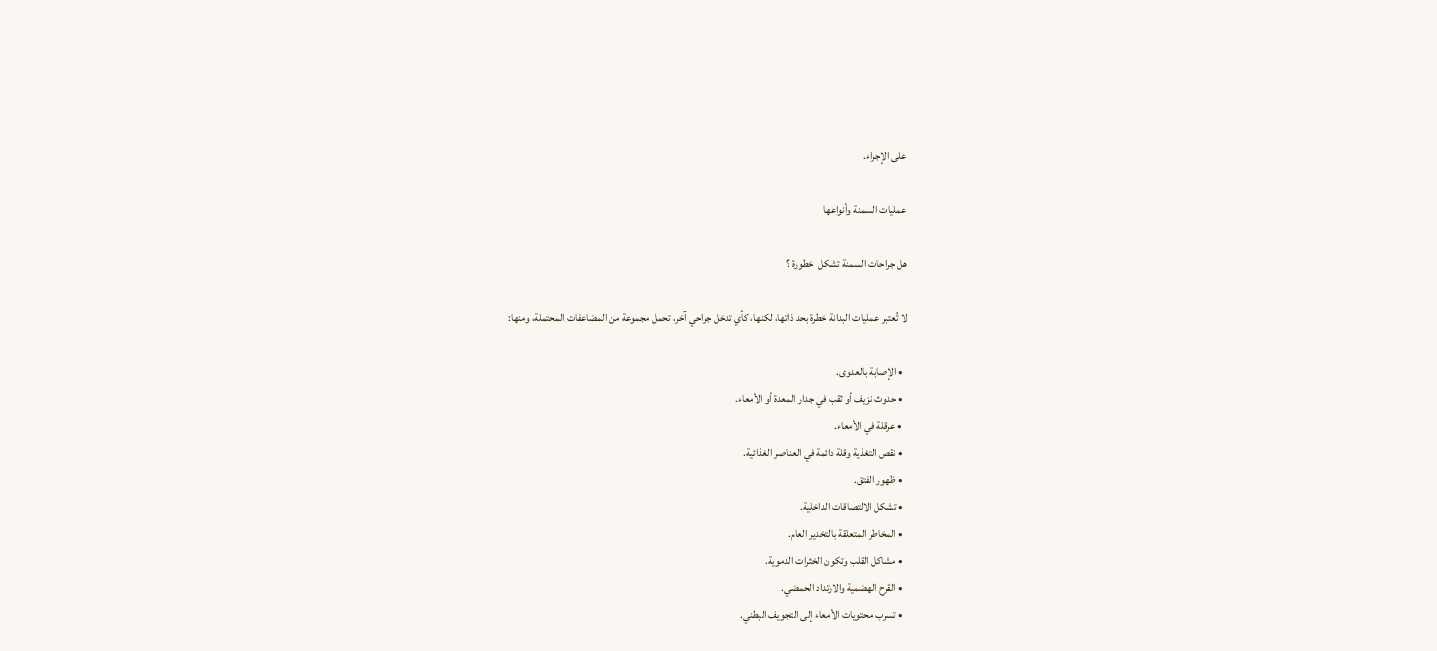على الإجراء.

عمليات السمنة وأنواعها

هل جراحات السمنة تشكل  خطورة ؟

لا تُعتبر عمليات البدانة خطرة بحد ذاتها، لكنها، كأي تدخل جراحي آخر، تحمل مجموعة من المضاعفات المحتملة، ومنها:

  • الإصابة بالعدوى.
  • حدوث نزيف أو ثقب في جدار المعدة أو الأمعاء.
  • عرقلة في الأمعاء.
  • نقص التغذية وقلة دائمة في العناصر الغذائية.
  • ظهور الفتق.
  • تشكل الالتصاقات الداخلية.
  • المخاطر المتعلقة بالتخدير العام.
  • مشاكل القلب وتكون الخثرات الدموية.
  • القرح الهضمية والارتداد الحمضي.
  • تسرب محتويات الأمعاء إلى التجويف البطني.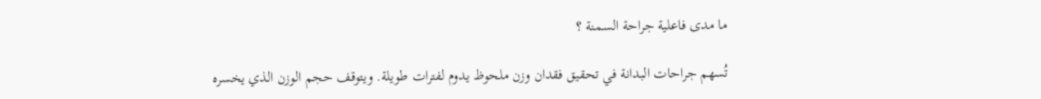ما مدى فاعلية جراحة السمنة ؟

تُسهم جراحات البدانة في تحقيق فقدان وزن ملحوظ يدوم لفترات طويلة. ويتوقف حجم الوزن الذي يخسره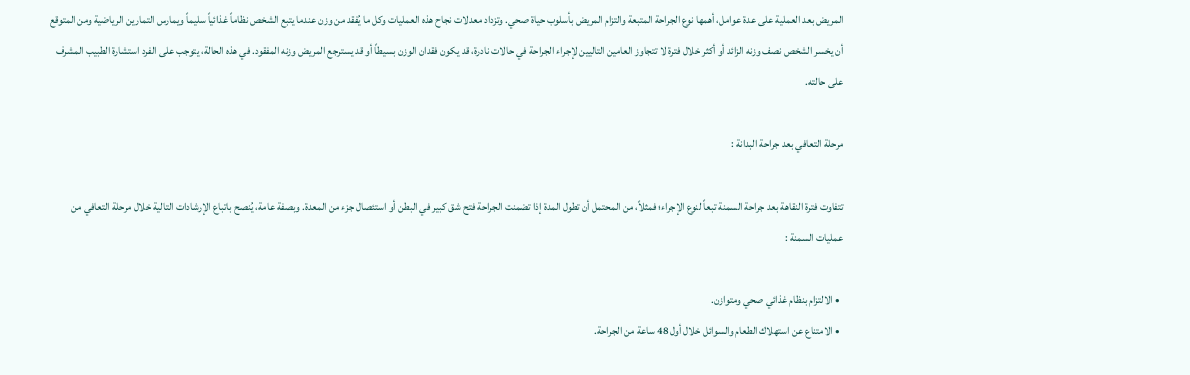المريض بعد العملية على عدة عوامل، أهمها نوع الجراحة المتبعة والتزام المريض بأسلوب حياة صحي. وتزداد معدلات نجاح هذه العمليات وكل ما يُفقد من وزن عندما يتبع الشخص نظاماً غذائياً سليماً ويمارس التمارين الرياضية ومن المتوقع أن يخسر الشخص نصف وزنه الزائد أو أكثر خلال فترة لا تتجاوز العامين التاليين لإجراء الجراحة في حالات نادرة، قد يكون فقدان الوزن بسيطاً أو قد يسترجع المريض وزنه المفقود. في هذه الحالة، يتوجب على الفرد استشارة الطبيب المشرف على حالته.

مرحلة التعافي بعد جراحة البدانة :

تتفاوت فترة النقاهة بعد جراحة السمنة تبعاً لنوع الإجراء؛ فمثلاً، من المحتمل أن تطول المدة إذا تضمنت الجراحة فتح شق كبير في البطن أو استئصال جزء من المعدة. وبصفة عامة، يُنصح باتباع الإرشادات التالية خلال مرحلة التعافي من عمليات السمنة :

  • الالتزام بنظام غذائي صحي ومتوازن.
  • الامتناع عن استهلاك الطعام والسوائل خلال أول 48 ساعة من الجراحة.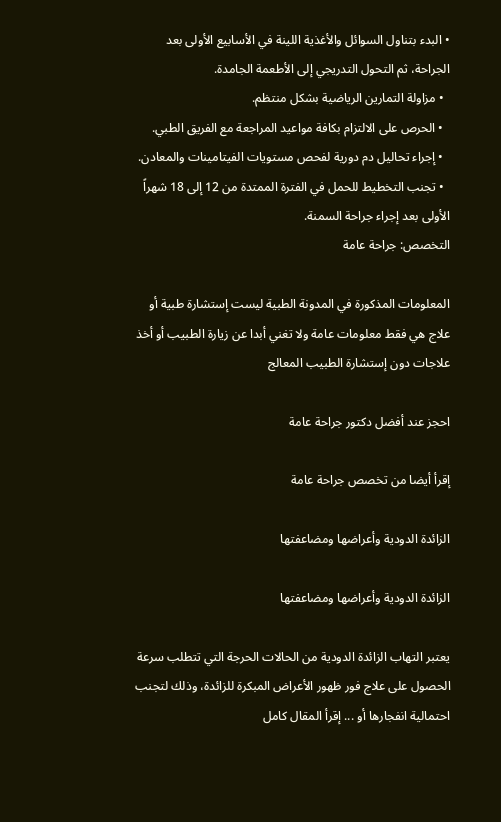• البدء بتناول السوائل والأغذية اللينة في الأسابيع الأولى بعد الجراحة، ثم التحول التدريجي إلى الأطعمة الجامدة.
  • مزاولة التمارين الرياضية بشكل منتظم.
  • الحرص على الالتزام بكافة مواعيد المراجعة مع الفريق الطبي.
  • إجراء تحاليل دم دورية لفحص مستويات الفيتامينات والمعادن.
  • تجنب التخطيط للحمل في الفترة الممتدة من 12 إلى 18 شهراً الأولى بعد إجراء جراحة السمنة.
التخصص: جراحة عامة

المعلومات المذكورة في المدونة الطبية ليست إستشارة طبية أو علاج هي فقط معلومات عامة ولا تغني أبدا عن زيارة الطبيب أو أخذ علاجات دون إستشارة الطبيب المعالج

احجز عند أفضل دكتور جراحة عامة

إقرأ أيضا من تخصص جراحة عامة

الزائدة الدودية وأعراضها ومضاعفتها

الزائدة الدودية وأعراضها ومضاعفتها

يعتبر التهاب الزائدة الدودية من الحالات الحرجة التي تتطلب سرعة الحصول على علاج فور ظهور الأعراض المبكرة للزائدة، وذلك لتجنب احتمالية انفجارها أو ... إقرأ المقال كامل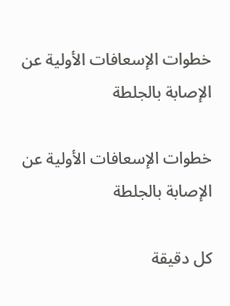خطوات الإسعافات الأولية عن الإصابة بالجلطة

خطوات الإسعافات الأولية عن الإصابة بالجلطة

كل دقيقة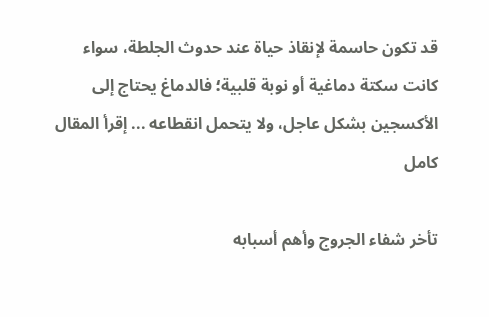قد تكون حاسمة لإنقاذ حياة عند حدوث الجلطة، سواء كانت سكتة دماغية أو نوبة قلبية؛ فالدماغ يحتاج إلى الأكسجين بشكل عاجل، ولا يتحمل انقطاعه ... إقرأ المقال كامل

تأخر شفاء الجروج وأهم أسبابه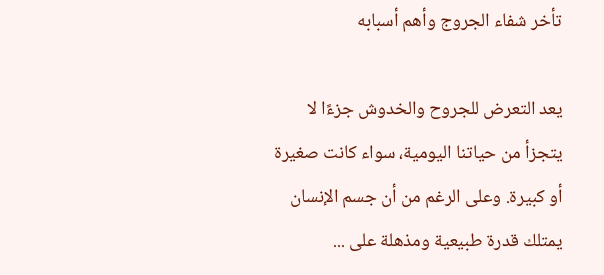تأخر شفاء الجروج وأهم أسبابه

يعد التعرض للجروح والخدوش جزءًا لا يتجزأ من حياتنا اليومية، سواء كانت صغيرة أو كبيرة. وعلى الرغم من أن جسم الإنسان يمتلك قدرة طبيعية ومذهلة على ...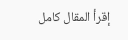إقرأ المقال كامل